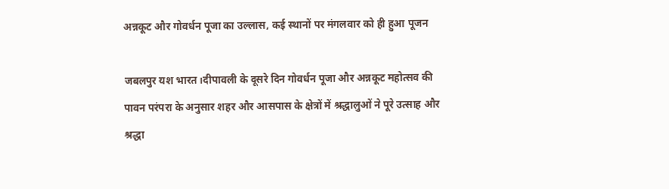अन्नकूट और गोवर्धन पूजा का उल्लास, कई स्थानों पर मंगलवार को ही हुआ पूजन

जबलपुर यश भारत।दीपावली के दूसरे दिन गोवर्धन पूजा और अन्नकूट महोत्सव की पावन परंपरा के अनुसार शहर और आसपास के क्षेत्रों में श्रद्धालुओं ने पूरे उत्साह और श्रद्धा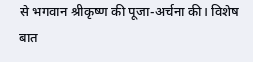से भगवान श्रीकृष्ण की पूजा-अर्चना की। विशेष बात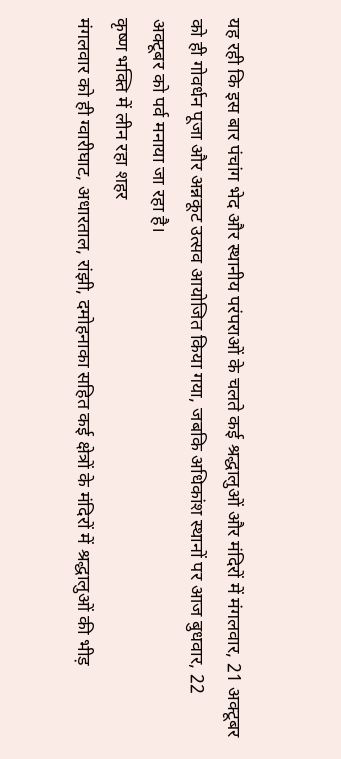यह रही कि इस बार पंचांग भेद और स्थानीय परंपराओं के चलते कई श्रद्धालुओं और मंदिरों में मंगलवार, 21 अक्टूबर को ही गोवर्धन पूजा और अन्नकूट उत्सव आयोजित किया गया, जबकि अधिकांश स्थानों पर आज बुधवार, 22 अक्टूबर को पर्व मनाया जा रहा है।
कृष्ण भक्ति में लीन रहा शहर
मंगलवार को ही ग्वारीघाट, अधारताल, रांझी, दमोहनाका सहित कई क्षेत्रों के मंदिरों में श्रद्धालुओं की भीड़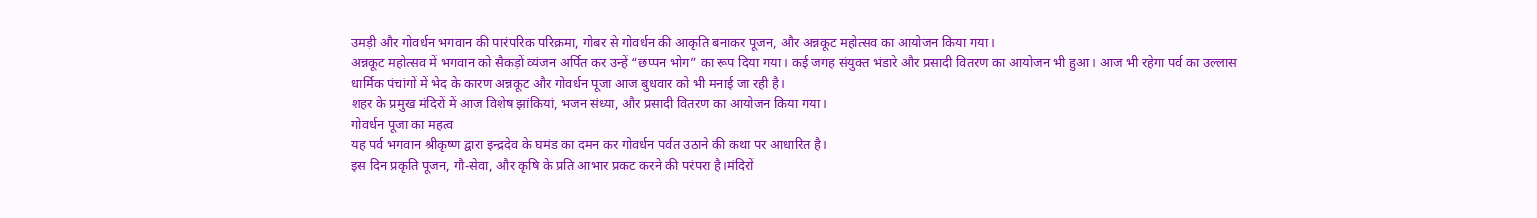उमड़ी और गोवर्धन भगवान की पारंपरिक परिक्रमा, गोबर से गोवर्धन की आकृति बनाकर पूजन, और अन्नकूट महोत्सव का आयोजन किया गया।
अन्नकूट महोत्सव में भगवान को सैकड़ों व्यंजन अर्पित कर उन्हें “छप्पन भोग” का रूप दिया गया। कई जगह संयुक्त भंडारे और प्रसादी वितरण का आयोजन भी हुआ। आज भी रहेगा पर्व का उल्लास
धार्मिक पंचांगों में भेद के कारण अन्नकूट और गोवर्धन पूजा आज बुधवार को भी मनाई जा रही है।
शहर के प्रमुख मंदिरों में आज विशेष झांकियां, भजन संध्या, और प्रसादी वितरण का आयोजन किया गया।
गोवर्धन पूजा का महत्व
यह पर्व भगवान श्रीकृष्ण द्वारा इन्द्रदेव के घमंड का दमन कर गोवर्धन पर्वत उठाने की कथा पर आधारित है।
इस दिन प्रकृति पूजन, गौ-सेवा, और कृषि के प्रति आभार प्रकट करने की परंपरा है।मंदिरों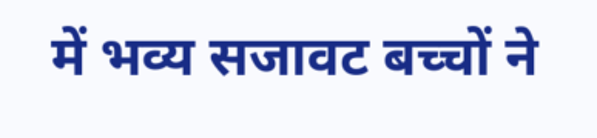में भव्य सजावट बच्चों ने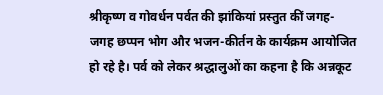श्रीकृष्ण व गोवर्धन पर्वत की झांकियां प्रस्तुत कीं जगह-जगह छप्पन भोग और भजन-कीर्तन के कार्यक्रम आयोजित हो रहे है। पर्व को लेकर श्रद्धालुओं का कहना है कि अन्नकूट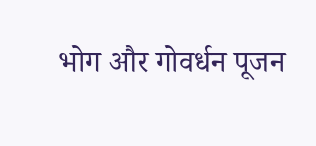भोग और गोवर्धन पूजन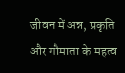जीवन में अन्न, प्रकृति और गौमाता के महत्व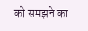को समझने का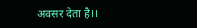अवसर देता है।।